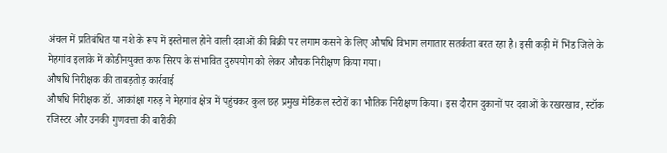अंचल में प्रतिबंधित या नशे के रूप में इस्तेमाल होने वाली दवाओं की बिक्री पर लगाम कसने के लिए औषधि विभाग लगातार सतर्कता बरत रहा है। इसी कड़ी में भिंड जिले के मेहगांव इलाके में कोडीनयुक्त कफ सिरप के संभावित दुरुपयोग को लेकर औचक निरीक्षण किया गया।
औषधि निरीक्षक की ताबड़तोड़ कार्रवाई
औषधि निरीक्षक डॉ. आकांक्षा गरुड़ ने मेहगांव क्षेत्र में पहुंचकर कुल छह प्रमुख मेडिकल स्टोरों का भौतिक निरीक्षण किया। इस दौरान दुकानों पर दवाओं के रखरखाव, स्टॉक रजिस्टर और उनकी गुणवत्ता की बारीकी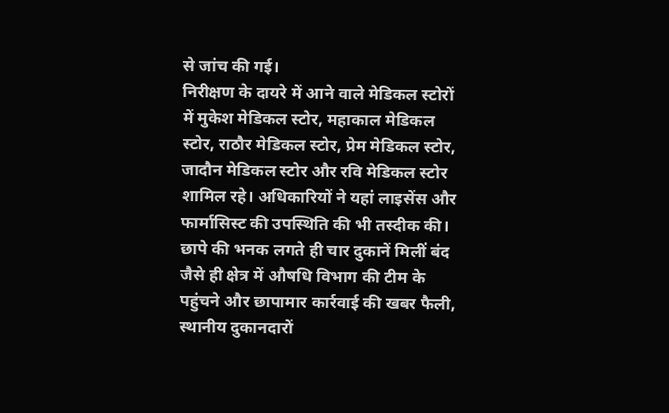से जांच की गई।
निरीक्षण के दायरे में आने वाले मेडिकल स्टोरों में मुकेश मेडिकल स्टोर, महाकाल मेडिकल स्टोर, राठौर मेडिकल स्टोर, प्रेम मेडिकल स्टोर, जादौन मेडिकल स्टोर और रवि मेडिकल स्टोर शामिल रहे। अधिकारियों ने यहां लाइसेंस और फार्मासिस्ट की उपस्थिति की भी तस्दीक की।
छापे की भनक लगते ही चार दुकानें मिलीं बंद
जैसे ही क्षेत्र में औषधि विभाग की टीम के पहुंचने और छापामार कार्रवाई की खबर फैली, स्थानीय दुकानदारों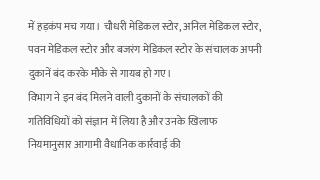में हड़कंप मच गया। चौधरी मेडिकल स्टोर, अनिल मेडिकल स्टोर, पवन मेडिकल स्टोर और बजरंग मेडिकल स्टोर के संचालक अपनी दुकानें बंद करके मौके से गायब हो गए।
विभाग ने इन बंद मिलने वाली दुकानों के संचालकों की गतिविधियों को संज्ञान में लिया है और उनके खिलाफ नियमानुसार आगामी वैधानिक कार्रवाई की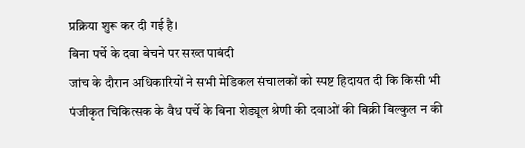प्रक्रिया शुरू कर दी गई है।
बिना पर्चे के दवा बेचने पर सख्त पाबंदी
जांच के दौरान अधिकारियों ने सभी मेडिकल संचालकों को स्पष्ट हिदायत दी कि किसी भी पंजीकृत चिकित्सक के वैध पर्चे के बिना शेड्यूल श्रेणी की दवाओं की बिक्री बिल्कुल न की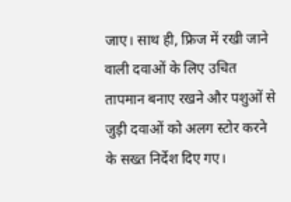जाए। साथ ही, फ्रिज में रखी जाने वाली दवाओं के लिए उचित तापमान बनाए रखने और पशुओं से जुड़ी दवाओं को अलग स्टोर करने के सख्त निर्देश दिए गए।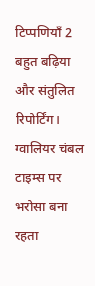टिप्पणियाँ 2
बहुत बढ़िया और संतुलित रिपोर्टिंग। ग्वालियर चंबल टाइम्स पर भरोसा बना रहता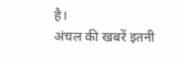है।
अंचल की खबरें इतनी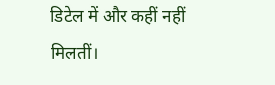डिटेल में और कहीं नहीं मिलतीं।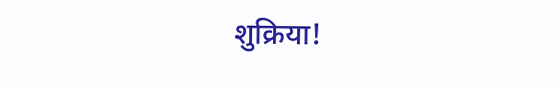शुक्रिया!